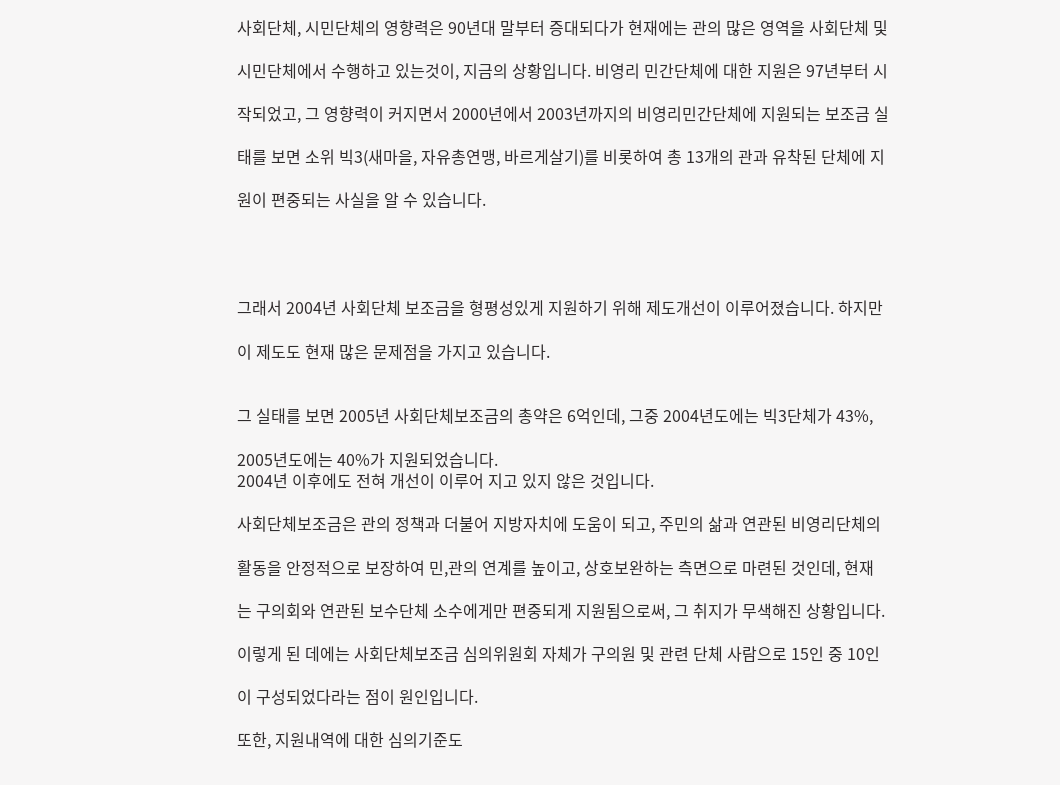사회단체, 시민단체의 영향력은 90년대 말부터 증대되다가 현재에는 관의 많은 영역을 사회단체 및

시민단체에서 수행하고 있는것이, 지금의 상황입니다. 비영리 민간단체에 대한 지원은 97년부터 시

작되었고, 그 영향력이 커지면서 2000년에서 2003년까지의 비영리민간단체에 지원되는 보조금 실

태를 보면 소위 빅3(새마을, 자유총연맹, 바르게살기)를 비롯하여 총 13개의 관과 유착된 단체에 지

원이 편중되는 사실을 알 수 있습니다.




그래서 2004년 사회단체 보조금을 형평성있게 지원하기 위해 제도개선이 이루어졌습니다. 하지만

이 제도도 현재 많은 문제점을 가지고 있습니다.


그 실태를 보면 2005년 사회단체보조금의 총약은 6억인데, 그중 2004년도에는 빅3단체가 43%,

2005년도에는 40%가 지원되었습니다.
2004년 이후에도 전혀 개선이 이루어 지고 있지 않은 것입니다.

사회단체보조금은 관의 정책과 더불어 지방자치에 도움이 되고, 주민의 삶과 연관된 비영리단체의

활동을 안정적으로 보장하여 민,관의 연계를 높이고, 상호보완하는 측면으로 마련된 것인데, 현재

는 구의회와 연관된 보수단체 소수에게만 편중되게 지원됨으로써, 그 취지가 무색해진 상황입니다.

이렇게 된 데에는 사회단체보조금 심의위원회 자체가 구의원 및 관련 단체 사람으로 15인 중 10인

이 구성되었다라는 점이 원인입니다.

또한, 지원내역에 대한 심의기준도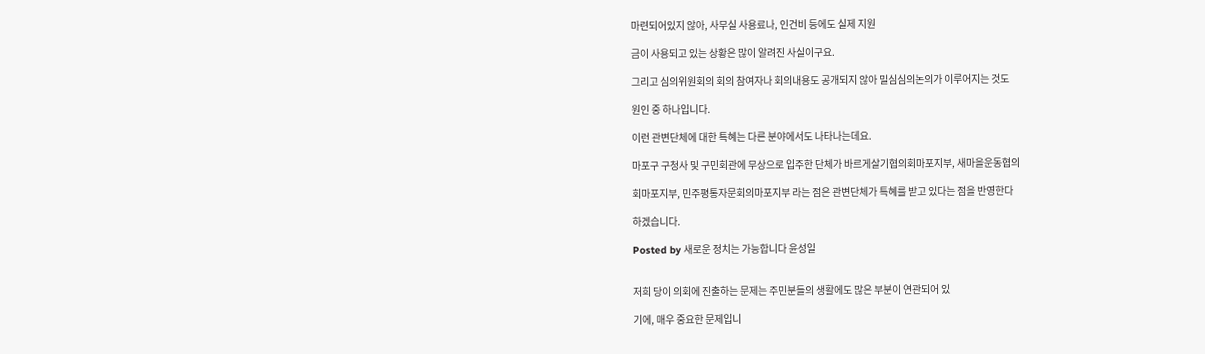마련되어있지 않아, 사무실 사용료나, 인건비 등에도 실제 지원

금이 사용되고 있는 상황은 많이 알려진 사실이구요.

그리고 심의위원회의 회의 참여자나 회의내용도 공개되지 않아 밀심심의논의가 이루어지는 것도

원인 중 하나입니다.

이런 관변단체에 대한 특혜는 다른 분야에서도 나타나는데요.

마포구 구청사 및 구민회관에 무상으로 입주한 단체가 바르게살기협의회마포지부, 새마을운동협의

회마포지부, 민주평통자문회의마포지부 라는 점은 관변단체가 특혜를 받고 있다는 점을 반영한다

하겠습니다.

Posted by 새로운 정치는 가능합니다 윤성일


저희 당이 의회에 진출하는 문제는 주민분들의 생활에도 많은 부분이 연관되어 있

기에, 매우 중요한 문제입니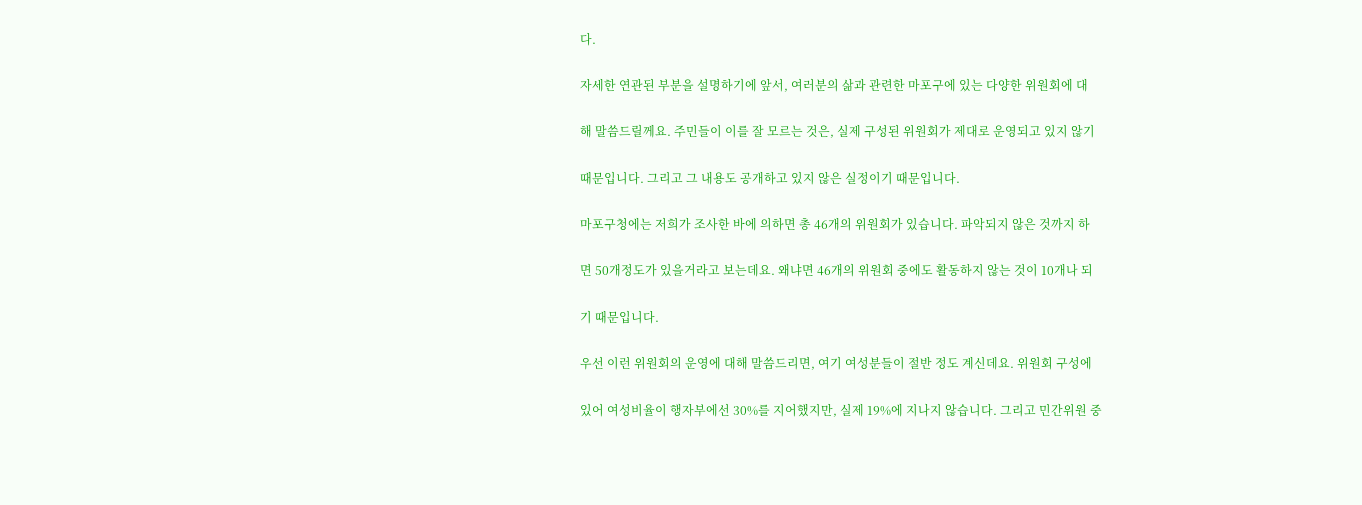다.

자세한 연관된 부분을 설명하기에 앞서, 여러분의 삶과 관련한 마포구에 있는 다양한 위원회에 대

해 말씀드릴께요. 주민들이 이를 잘 모르는 것은, 실제 구성된 위원회가 제대로 운영되고 있지 않기

때문입니다. 그리고 그 내용도 공개하고 있지 않은 실정이기 때문입니다.

마포구청에는 저희가 조사한 바에 의하면 총 46개의 위원회가 있습니다. 파악되지 않은 것까지 하

면 50개정도가 있을거라고 보는데요. 왜냐면 46개의 위원회 중에도 활동하지 않는 것이 10개나 되

기 때문입니다.

우선 이런 위원회의 운영에 대해 말씀드리면, 여기 여성분들이 절반 정도 계신데요. 위원회 구성에

있어 여성비율이 행자부에선 30%를 지어했지만, 실제 19%에 지나지 않습니다. 그리고 민간위원 중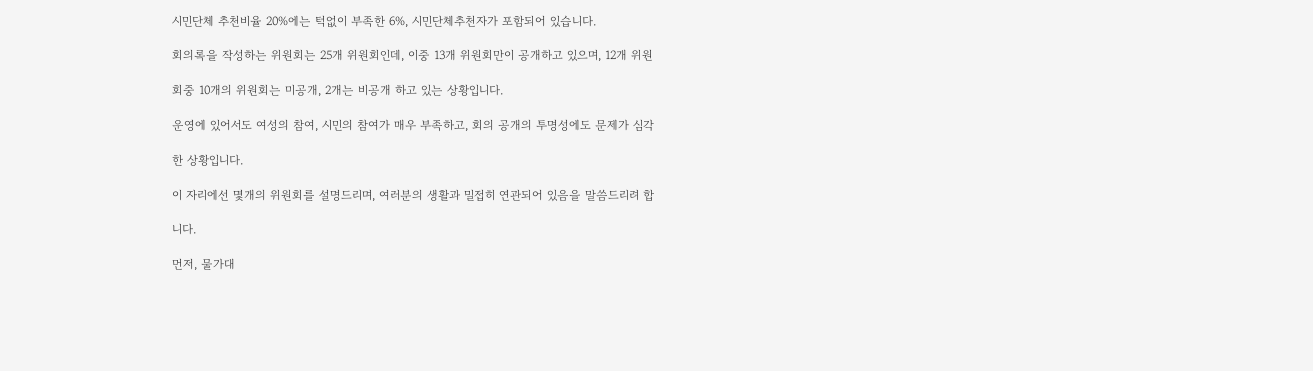시민단체 추천비율 20%에는 턱없이 부족한 6%, 시민단체추천자가 포함되어 있습니다.

회의록을 작성하는 위원회는 25개 위원회인데, 이중 13개 위원회만이 공개하고 있으며, 12개 위원

회중 10개의 위원회는 미공개, 2개는 비공개 하고 있는 상황입니다.

운영에 있어서도 여성의 참여, 시민의 참여가 매우 부족하고, 회의 공개의 투명성에도 문제가 심각

한 상황입니다.

이 자리에선 몇개의 위원회를 설명드리며, 여러분의 생활과 밀접히 연관되어 있음을 말씀드리려 합

니다.

먼저, 물가대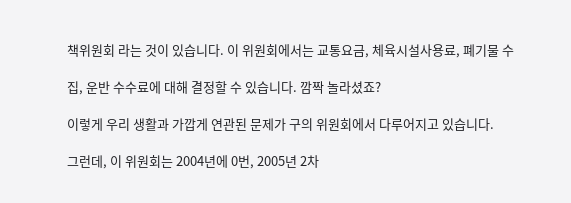책위원회 라는 것이 있습니다. 이 위원회에서는 교통요금, 체육시설사용료, 폐기물 수

집, 운반 수수료에 대해 결정할 수 있습니다. 깜짝 놀라셨죠?

이렇게 우리 생활과 가깝게 연관된 문제가 구의 위원회에서 다루어지고 있습니다.

그런데, 이 위원회는 2004년에 0번, 2005년 2차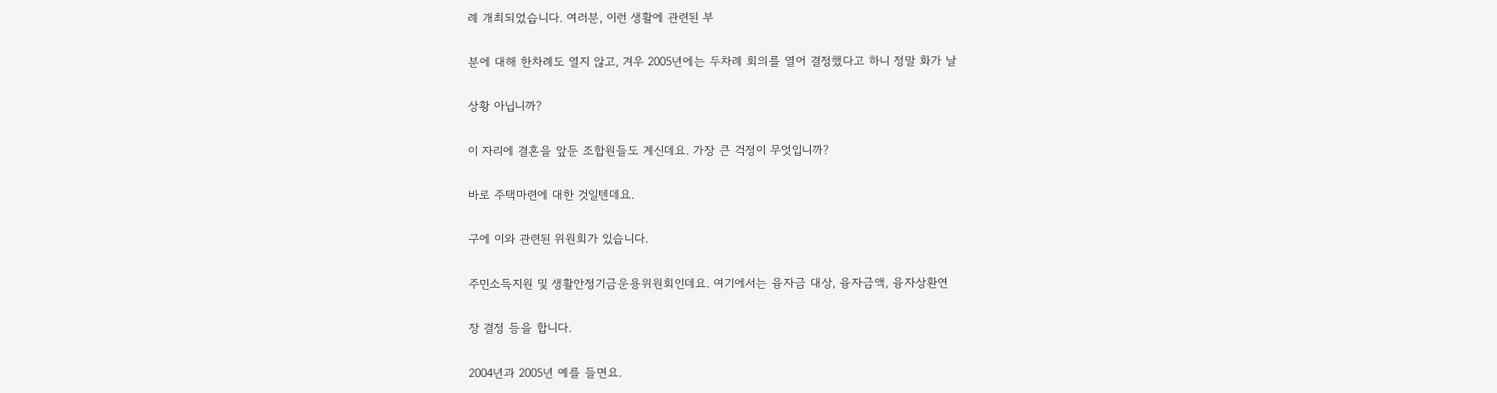례 개최되었습니다. 여러분, 이런 생활에 관련된 부

분에 대해 한차례도 열지 않고, 겨우 2005년에는 두차례 회의를 열어 결정했다고 하니 정말 화가 날

상황 아닙니까?

이 자리에 결혼을 앞둔 조합원들도 계신데요. 가장 큰 걱정이 무엇입니까?

바로 주택마련에 대한 것일텐데요.

구에 이와 관련된 위원회가 있습니다.

주민소득지원 및 생활안정기금운용위원회인데요. 여기에서는 융자금 대상, 융자금액, 융자상환연

장 결정 등을 합니다.

2004년과 2005년 예를 들면요.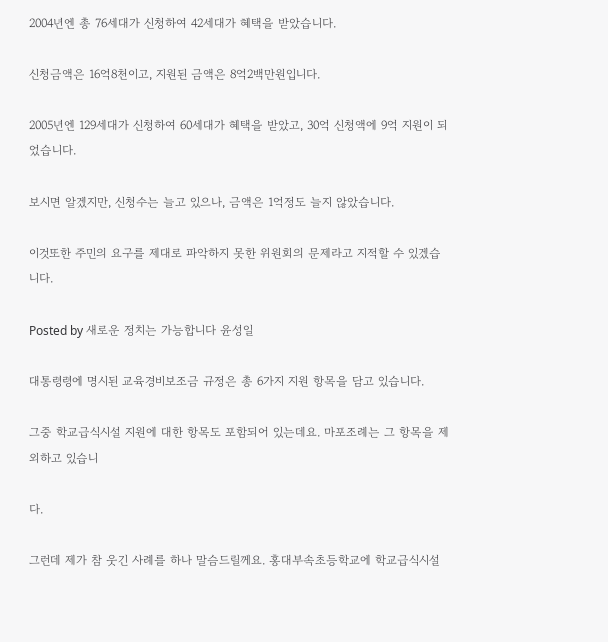2004년엔 총 76세대가 신청하여 42세대가 혜택을 받았습니다.

신청금액은 16억8천이고, 지원된 금액은 8억2백만원입니다.

2005년엔 129세대가 신청하여 60세대가 혜택을 받았고, 30억 신청액에 9억 지원이 되었습니다.

보시면 알겠지만, 신청수는 늘고 있으나, 금액은 1억정도 늘지 않았습니다.

이것또한 주민의 요구를 제대로 파악하지 못한 위원회의 문제라고 지적할 수 있겠습니다.

Posted by 새로운 정치는 가능합니다 윤성일

대통령령에 명시된 교육경비보조금 규정은 총 6가지 지원 항목을 담고 있습니다.

그중 학교급식시설 지원에 대한 항목도 포함되어 있는데요. 마포조례는 그 항목을 제외하고 있습니

다.

그런데 제가 참 웃긴 사례를 하나 말슴드릴께요. 홍대부속초등학교에 학교급식시설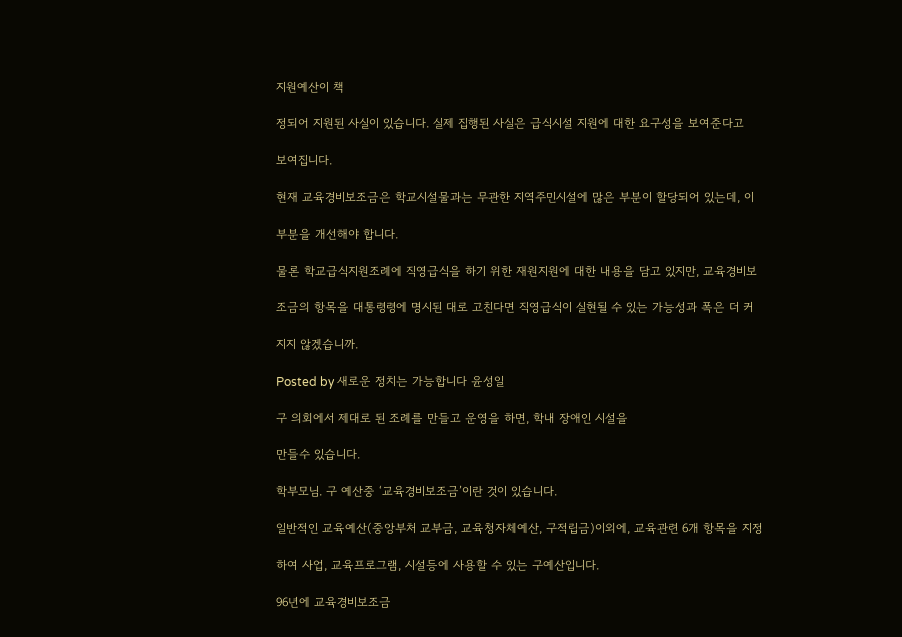지원예산이 책

정되어 지원된 사실이 있습니다. 실제 집행된 사실은 급식시설 지원에 대한 요구성을 보여준다고

보여집니다.

현재 교육경비보조금은 학교시설물과는 무관한 지역주민시설에 많은 부분이 할당되어 있는데, 이

부분을 개선해야 합니다.

물론 학교급식지원조례에 직영급식을 하기 위한 재원지원에 대한 내용을 담고 있지만, 교육경비보

조금의 항목을 대통령령에 명시된 대로 고친다면 직영급식이 실현될 수 있는 가능성과 폭은 더 커

지지 않겠습니까.

Posted by 새로운 정치는 가능합니다 윤성일

구 의회에서 제대로 된 조례를 만들고 운영을 하면, 학내 장애인 시설을

만들수 있습니다.

학부모님. 구 예산중 ‘교육경비보조금’이란 것이 있습니다.

일반적인 교육예산(중앙부처 교부금, 교육청자체예산, 구적립금)이외에, 교육관련 6개 항목을 지정

하여 사업, 교육프로그램, 시설등에 사용할 수 있는 구예산입니다.

96년에 교육경비보조금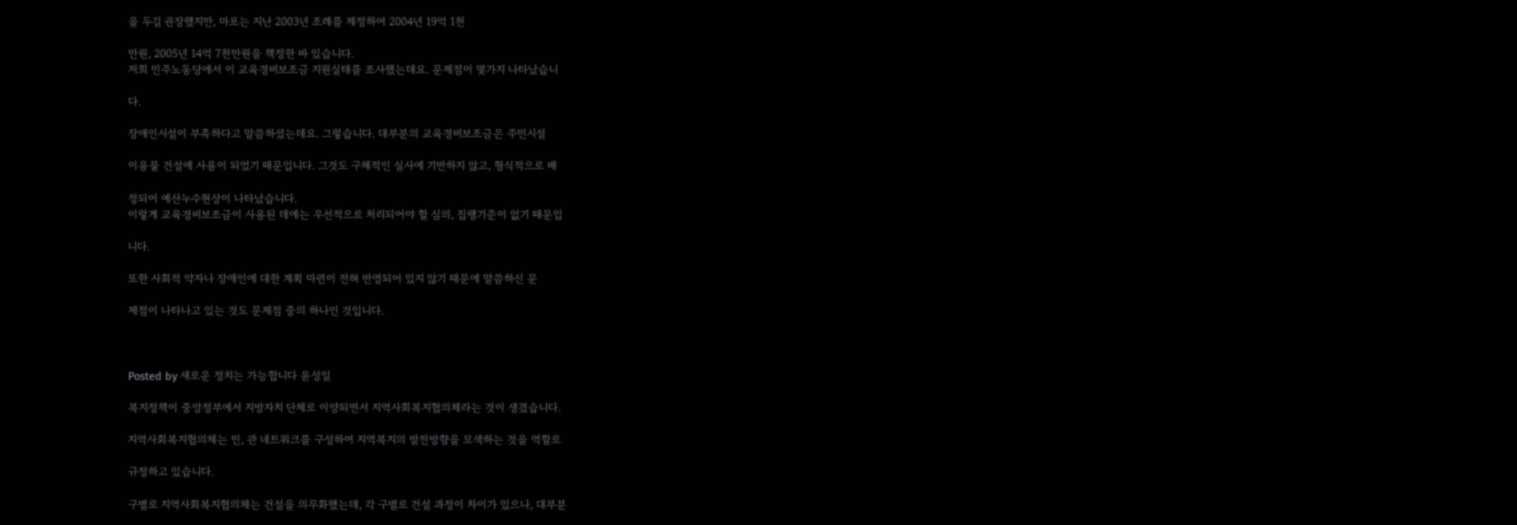을 두길 권장했지만, 마포는 지난 2003년 조례를 제정하여 2004년 19억 1천

만원, 2005년 14억 7천만원을 책정한 바 있습니다.
저희 민주노동당에서 이 교육경비보조금 지원실태를 조사했는데요. 문제점이 몇가지 나타났습니

다.

장애인시설이 부족하다고 말씀하셨는데요. 그렇습니다. 대부분의 교육경비보조금은 주민시설

이용물 건설에 사용이 되었기 때문입니다. 그것도 구체적인 실사에 기반하지 않고, 형식적으로 배

정되어 예산누수현상이 나타났습니다.
이렇게 교육경비보조금이 사용된 데에는 우선적으로 처리되어야 할 심의, 집행기준이 없기 때문입

니다.

또한 사회적 약자나 장애인에 대한 계획 마련이 전혀 반영되어 있지 않기 때문에 말씀하신 문

제점이 나타나고 있는 것도 문제점 중의 하나인 것입니다.



Posted by 새로운 정치는 가능합니다 윤성일

복지정책이 중앙정부에서 지방자치 단체로 이양되면서 지역사회복지협의체라는 것이 생겼습니다.

지역사회복지협의체는 민, 관 네트워크를 구성하여 지역복지의 발전방향을 모색하는 것을 역할로

규정하고 있습니다.

구별로 지역사회복지협의체는 건설을 의무화했는데, 각 구별로 건설 과정이 차이가 있으나, 대부분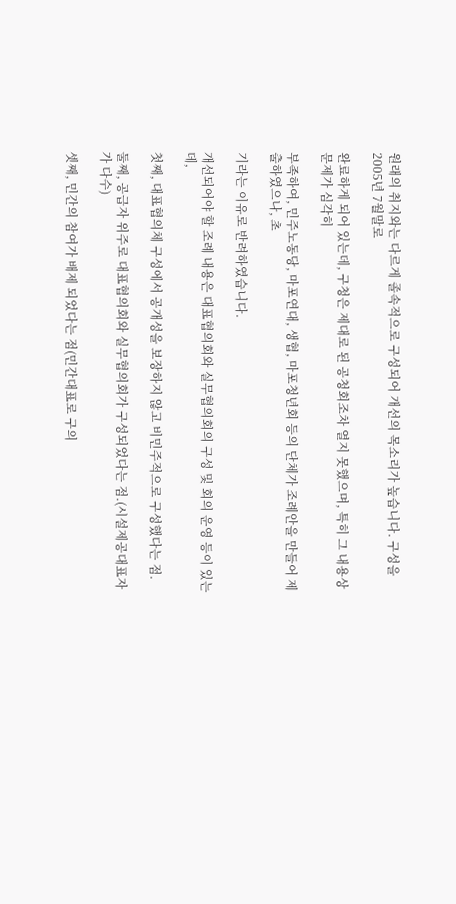원래의 취지와는 다르게 졸속적으로 구성되어 개선의 목소리가 높습니다. 구성을 2005년 7월말로

완료하게 되어 있는데, 구청은 제대로 된 공청회조차 열지 못했으며, 특히 그 내용상 문제가 심각히

부족하여, 민주노동당, 마포연대, 생협, 마포청년회 등의 단체가 조례안을 만들어 제출하였으나, 초

기라는 이유로 반려하였습니다.

개선되어야 할 조례 내용은 대표협의회와 실무협의회의 구성 및 회의 운영 등이 있는데,

첫째, 대표협의체 구성에서 공개성을 보장하지 않고 비민주적으로 구성했다는 점.

둘째, 공급자 위주로 대표협의회와 실무협의회가 구성되었다는 점.(시설제공대표자가 다수)

셋째, 민간의 참여가 배제 되었다는 점(민간대표로 구의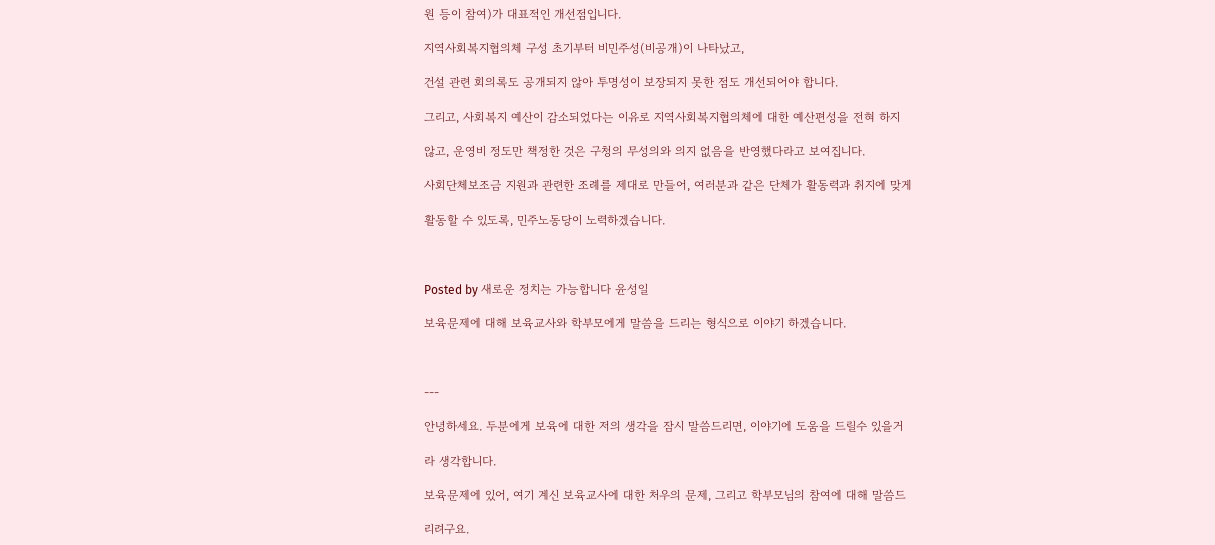원 등이 참여)가 대표적인 개선점입니다.

지역사회복지협의체 구성 초기부터 비민주성(비공개)이 나타났고,

건설 관련 회의록도 공개되지 않아 투명성이 보장되지 못한 점도 개선되어야 합니다.

그리고, 사회복지 예산이 감소되었다는 이유로 지역사회복지협의체에 대한 예산편성을 전혀 하지

않고, 운영비 정도만 책정한 것은 구청의 무성의와 의지 없음을 반영했다라고 보여집니다.

사회단체보조금 지원과 관련한 조례를 제대로 만들어, 여러분과 같은 단체가 활동력과 취지에 맞게

활동할 수 있도록, 민주노동당이 노력하겠습니다.



Posted by 새로운 정치는 가능합니다 윤성일

보육문제에 대해 보육교사와 학부모에게 말씀을 드리는 형식으로 이야기 하겠습니다.



---

안녕하세요. 두분에게 보육에 대한 저의 생각을 잠시 말씀드리면, 이야기에 도움을 드릴수 있을거

라 생각합니다.

보육문제에 있어, 여기 계신 보육교사에 대한 처우의 문제, 그리고 학부모님의 참여에 대해 말씀드

리려구요.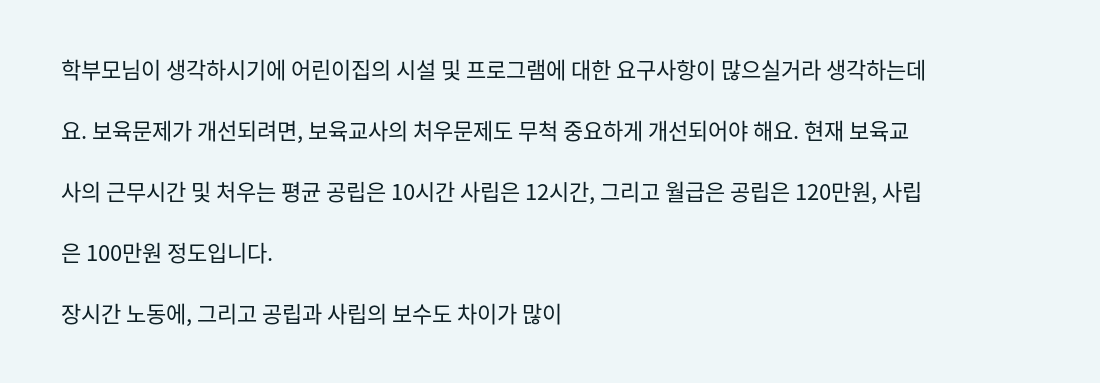학부모님이 생각하시기에 어린이집의 시설 및 프로그램에 대한 요구사항이 많으실거라 생각하는데

요. 보육문제가 개선되려면, 보육교사의 처우문제도 무척 중요하게 개선되어야 해요. 현재 보육교

사의 근무시간 및 처우는 평균 공립은 10시간 사립은 12시간, 그리고 월급은 공립은 120만원, 사립

은 100만원 정도입니다.

장시간 노동에, 그리고 공립과 사립의 보수도 차이가 많이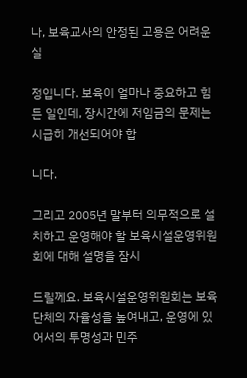나, 보육교사의 안정된 고용은 어려운 실

정입니다. 보육이 얼마나 중요하고 힘든 일인데, 장시간에 저임금의 문제는 시급히 개선되어야 합

니다.

그리고 2005년 말부터 의무적으로 설치하고 운영해야 할 보육시설운영위원회에 대해 설명을 잠시

드릴께요. 보육시설운영위원회는 보육단체의 자율성을 높여내고, 운영에 있어서의 투명성과 민주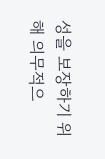성을 보장하기 위해 의무적으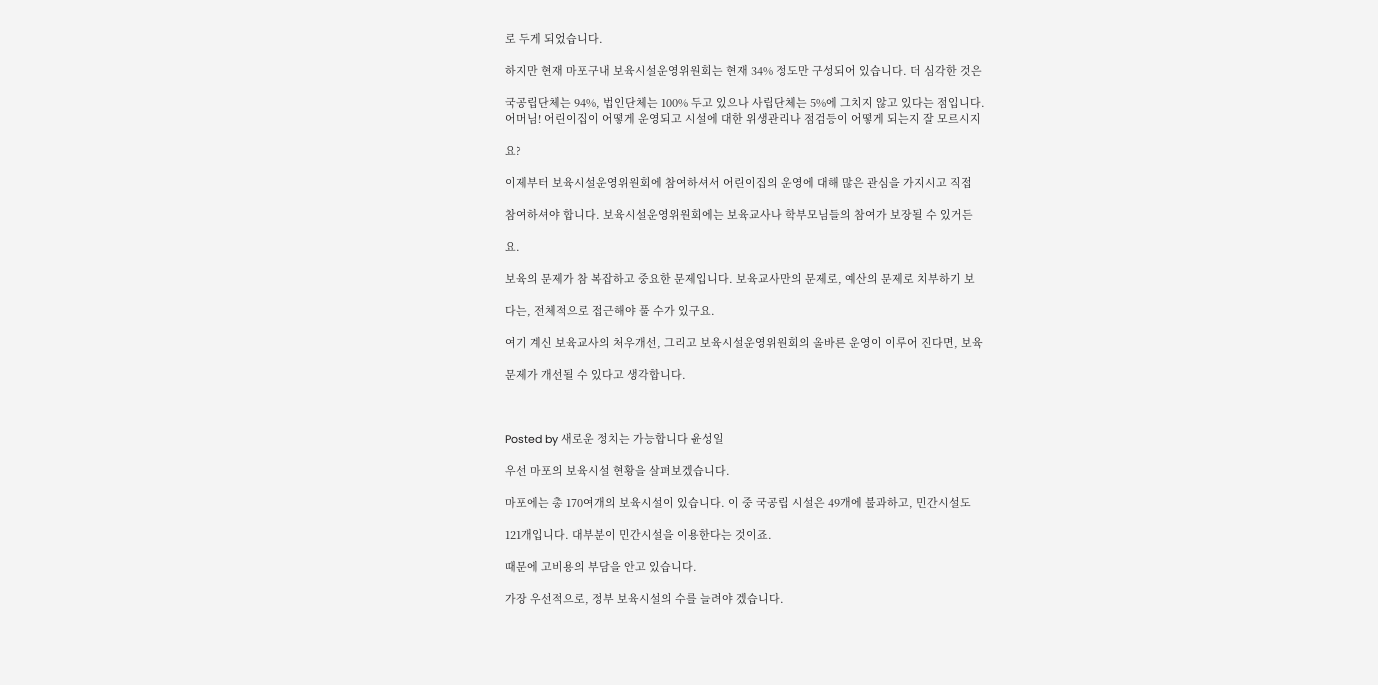로 두게 되었습니다.

하지만 현재 마포구내 보육시설운영위원회는 현재 34% 정도만 구성되어 있습니다. 더 심각한 것은

국공립단체는 94%, 법인단체는 100% 두고 있으나 사립단체는 5%에 그치지 않고 있다는 점입니다.
어머님! 어린이집이 어떻게 운영되고 시설에 대한 위생관리나 점검등이 어떻게 되는지 잘 모르시지

요?

이제부터 보육시설운영위원회에 참여하셔서 어린이집의 운영에 대해 많은 관심을 가지시고 직접

참여하셔야 합니다. 보육시설운영위원회에는 보육교사나 학부모님들의 참여가 보장될 수 있거든

요.

보육의 문제가 참 복잡하고 중요한 문제입니다. 보육교사만의 문제로, 예산의 문제로 치부하기 보

다는, 전체적으로 접근해야 풀 수가 있구요.

여기 계신 보육교사의 처우개선, 그리고 보육시설운영위원회의 올바른 운영이 이루어 진다면, 보육

문제가 개선될 수 있다고 생각합니다.



Posted by 새로운 정치는 가능합니다 윤성일

우선 마포의 보육시설 현황을 살펴보겠습니다.

마포에는 총 170여개의 보육시설이 있습니다. 이 중 국공립 시설은 49개에 불과하고, 민간시설도

121개입니다. 대부분이 민간시설을 이용한다는 것이죠.

때문에 고비용의 부담을 안고 있습니다.

가장 우선적으로, 정부 보육시설의 수를 늘려야 겠습니다.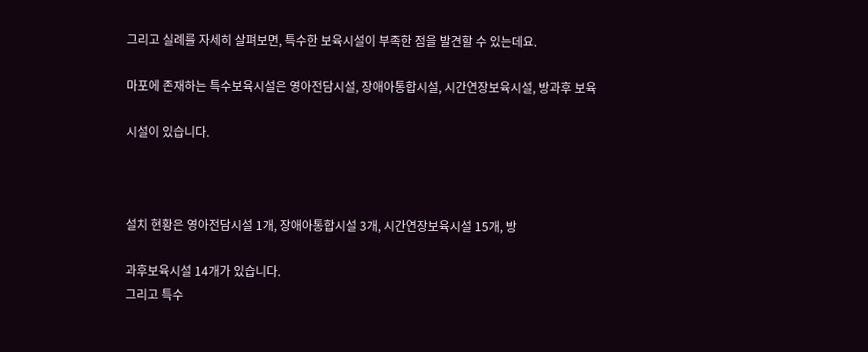그리고 실례를 자세히 살펴보면, 특수한 보육시설이 부족한 점을 발견할 수 있는데요.

마포에 존재하는 특수보육시설은 영아전담시설, 장애아통합시설, 시간연장보육시설, 방과후 보육

시설이 있습니다.



설치 현황은 영아전담시설 1개, 장애아통합시설 3개, 시간연장보육시설 15개, 방

과후보육시설 14개가 있습니다.
그리고 특수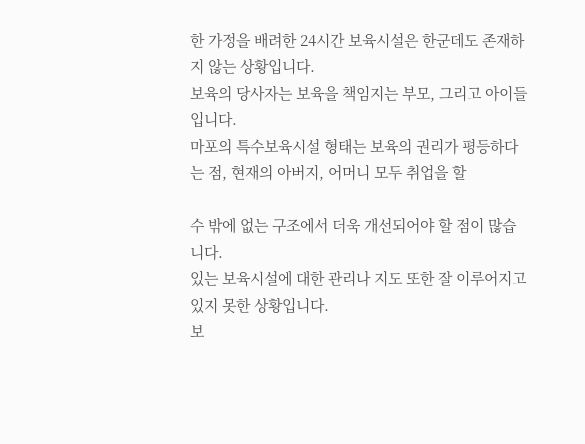한 가정을 배려한 24시간 보육시설은 한군데도 존재하지 않는 상황입니다.
보육의 당사자는 보육을 책임지는 부모, 그리고 아이들입니다.
마포의 특수보육시설 형태는 보육의 권리가 평등하다는 점, 현재의 아버지, 어머니 모두 취업을 할

수 밖에 없는 구조에서 더욱 개선되어야 할 점이 많습니다.
있는 보육시설에 대한 관리나 지도 또한 잘 이루어지고 있지 못한 상황입니다.
보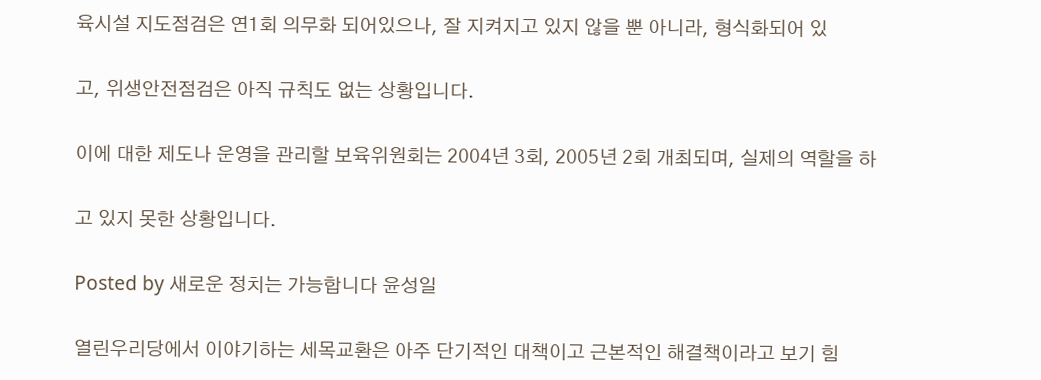육시설 지도점검은 연1회 의무화 되어있으나, 잘 지켜지고 있지 않을 뿐 아니라, 형식화되어 있

고, 위생안전점검은 아직 규칙도 없는 상황입니다.

이에 대한 제도나 운영을 관리할 보육위원회는 2004년 3회, 2005년 2회 개최되며, 실제의 역할을 하

고 있지 못한 상황입니다.

Posted by 새로운 정치는 가능합니다 윤성일

열린우리당에서 이야기하는 세목교환은 아주 단기적인 대책이고 근본적인 해결책이라고 보기 힘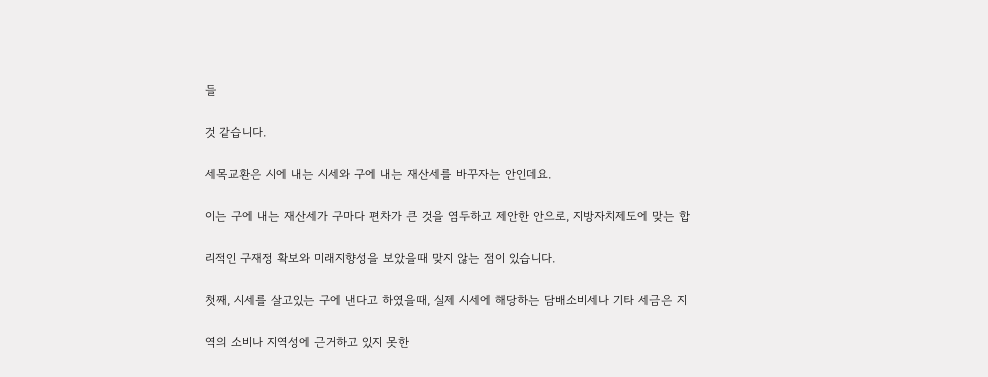들

것 같습니다.

세목교환은 시에 내는 시세와 구에 내는 재산세를 바꾸자는 안인데요.

이는 구에 내는 재산세가 구마다 편차가 큰 것을 염두하고 제안한 안으로, 지방자치제도에 맞는 합

리적인 구재정 확보와 미래지향성을 보았을때 맞지 않는 점이 있습니다.

첫째, 시세를 살고있는 구에 낸다고 하였을때, 실제 시세에 해당하는 담배소비세나 기타 세금은 지

역의 소비나 지역성에 근거하고 있지 못한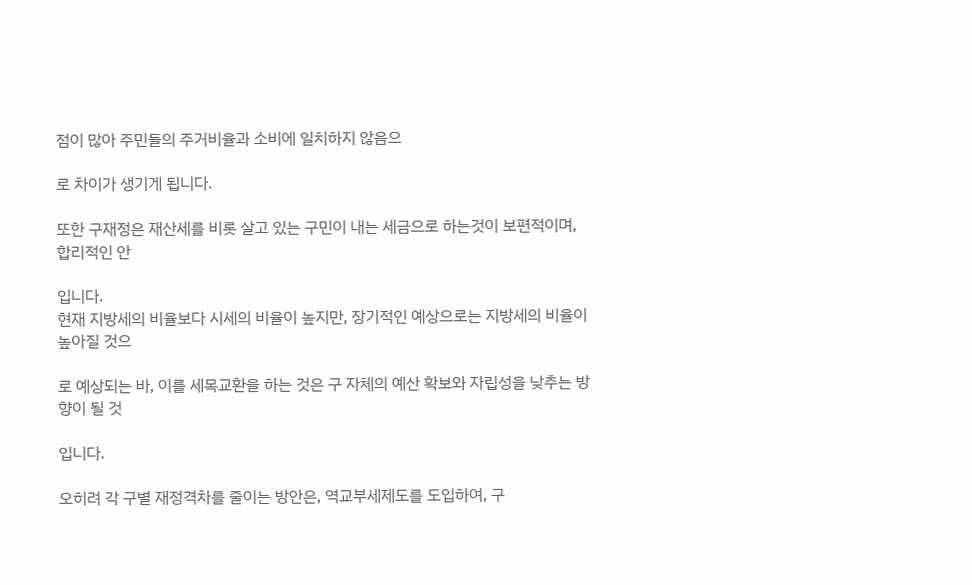점이 많아 주민들의 주거비율과 소비에 일치하지 않음으

로 차이가 생기게 됩니다.

또한 구재정은 재산세를 비롯 살고 있는 구민이 내는 세금으로 하는것이 보편적이며, 합리적인 안

입니다.
현재 지방세의 비율보다 시세의 비율이 높지만, 장기적인 예상으로는 지방세의 비율이 높아질 것으

로 예상되는 바, 이를 세목교환을 하는 것은 구 자체의 예산 확보와 자립성을 낮추는 방향이 될 것

입니다.

오히려 각 구별 재정격차를 줄이는 방안은, 역교부세제도를 도입하여, 구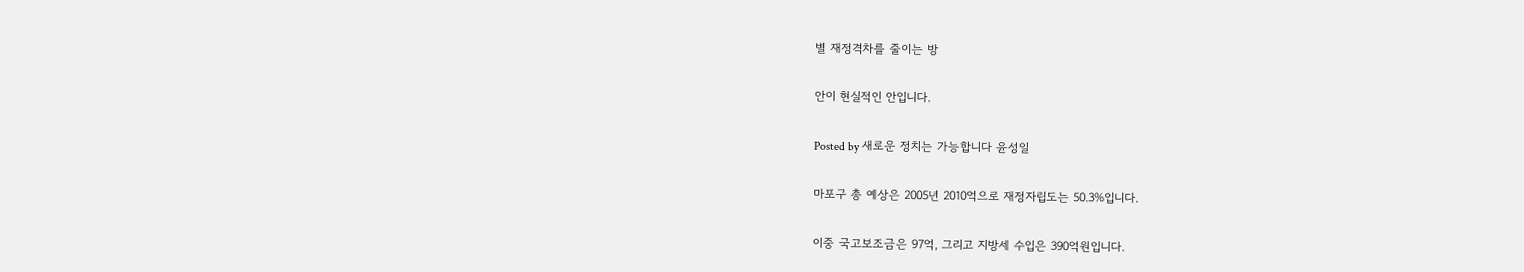별 재정격차를 줄이는 방

안이 현실적인 안입니다.

Posted by 새로운 정치는 가능합니다 윤성일

마포구 총 예상은 2005년 2010억으로 재정자립도는 50.3%입니다.

이중 국고보조금은 97억, 그리고 지방세 수입은 390억원입니다.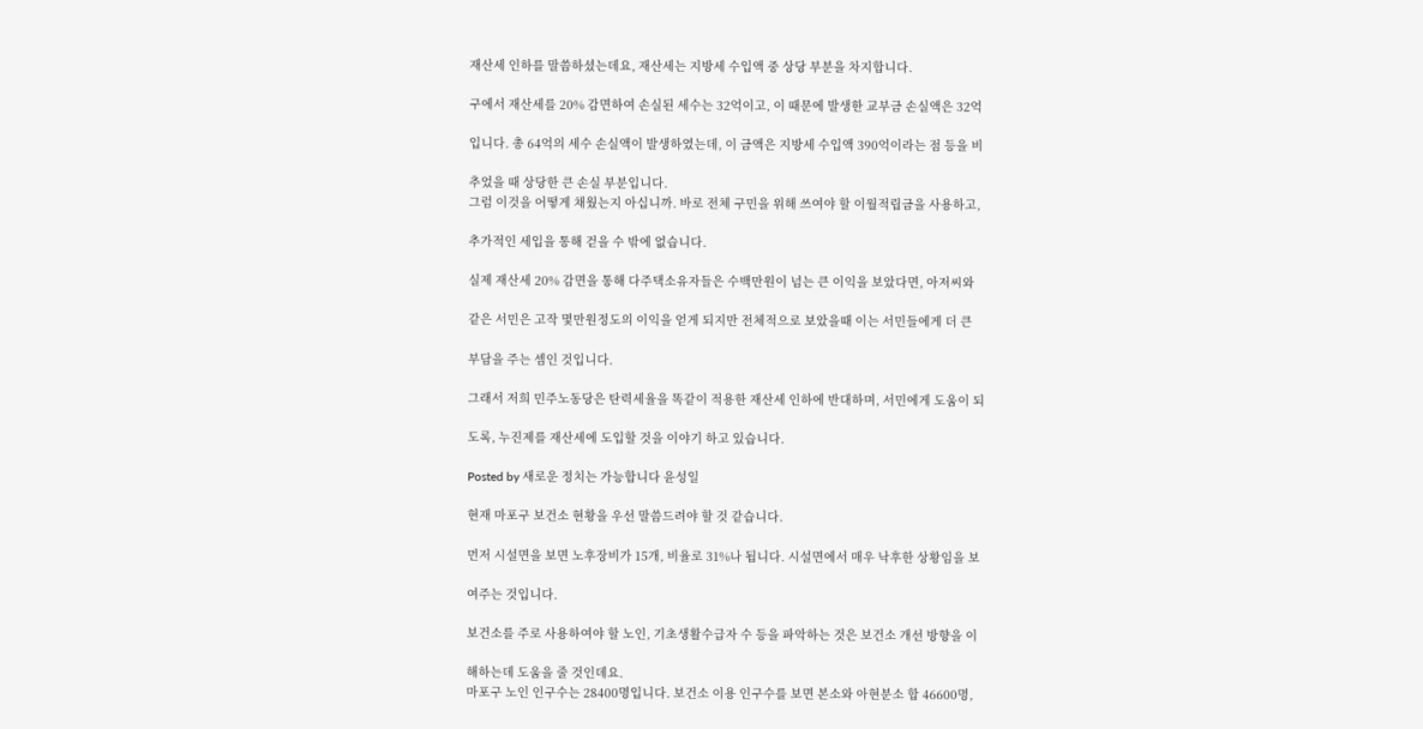재산세 인하를 말씀하셨는데요, 재산세는 지방세 수입액 중 상당 부분을 차지합니다.

구에서 재산세를 20% 감면하여 손실된 세수는 32억이고, 이 때문에 발생한 교부금 손실액은 32억

입니다. 총 64억의 세수 손실액이 발생하였는데, 이 금액은 지방세 수입액 390억이라는 점 등을 비

추었을 때 상당한 큰 손실 부분입니다.
그럼 이것을 어떻게 채웠는지 아십니까. 바로 전체 구민을 위해 쓰여야 할 이월적립금을 사용하고,

추가적인 세입을 통해 걷을 수 밖에 없습니다.

실제 재산세 20% 감면을 통해 다주택소유자들은 수백만원이 넘는 큰 이익을 보았다면, 아저씨와

같은 서민은 고작 몇만원정도의 이익을 얻게 되지만 전체적으로 보았을때 이는 서민들에게 더 큰

부담을 주는 셈인 것입니다.

그래서 저희 민주노동당은 탄력세율을 똑같이 적용한 재산세 인하에 반대하며, 서민에게 도움이 되

도록, 누진제를 재산세에 도입할 것을 이야기 하고 있습니다.

Posted by 새로운 정치는 가능합니다 윤성일

현재 마포구 보건소 현황을 우선 말씀드려야 할 것 같습니다.

먼저 시설면을 보면 노후장비가 15개, 비율로 31%나 됩니다. 시설면에서 매우 낙후한 상황임을 보

여주는 것입니다.

보건소를 주로 사용하여야 할 노인, 기초생활수급자 수 등을 파악하는 것은 보건소 개선 방향을 이

해하는데 도움을 줄 것인데요.
마포구 노인 인구수는 28400명입니다. 보건소 이용 인구수를 보면 본소와 아현분소 합 46600명,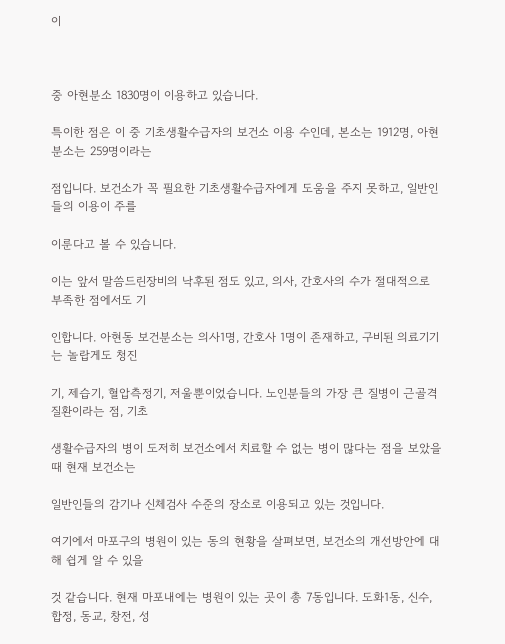이



중 아현분소 1830명이 이용하고 있습니다.

특이한 점은 이 중 기초생활수급자의 보건소 이용 수인데, 본소는 1912명, 아현분소는 259명이라는

점입니다. 보건소가 꼭 필요한 기초생활수급자에게 도움을 주지 못하고, 일반인들의 이용이 주를

이룬다고 볼 수 있습니다.

이는 앞서 말씀드린장비의 낙후된 점도 있고, 의사, 간호사의 수가 절대적으로 부족한 점에서도 기

인합니다. 아현동 보건분소는 의사1명, 간호사 1명이 존재하고, 구비된 의료기기는 놀랍게도 청진

기, 제습기, 혈압측정기, 저울뿐이었습니다. 노인분들의 가장 큰 질병이 근골격질환이라는 점, 기초

생활수급자의 병이 도저히 보건소에서 치료할 수 없는 병이 많다는 점을 보았을때 현재 보건소는

일반인들의 감기나 신체검사 수준의 장소로 이용되고 있는 것입니다.

여기에서 마포구의 병원이 있는 동의 현황을 살펴보면, 보건소의 개선방안에 대해 쉽게 알 수 있을

것 같습니다. 현재 마포내에는 병원이 있는 곳이 총 7동입니다. 도화1동, 신수, 합정, 동교, 창전, 성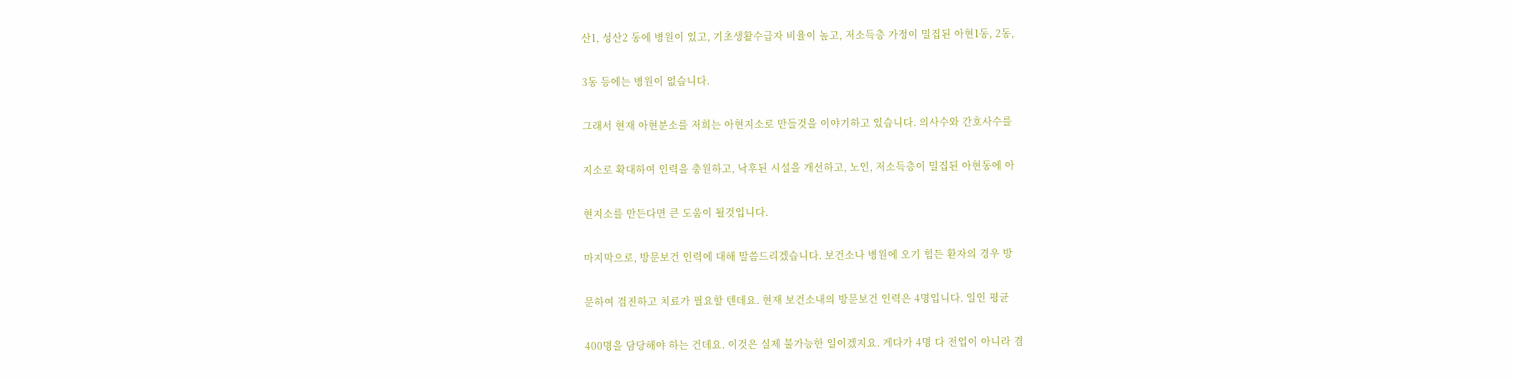산1, 성산2 동에 병원이 있고, 기초생활수급자 비율이 높고, 저소득층 가정이 밀집된 아현1동, 2동,

3동 등에는 병원이 없습니다.

그래서 현재 아현분소를 저희는 아현지소로 만들것을 이야기하고 있습니다. 의사수와 간호사수를

지소로 확대하여 인력을 충원하고, 낙후된 시설을 개선하고, 노인, 저소득층이 밀집된 아현동에 아

현지소를 만든다면 큰 도움이 될것입니다.

마지막으로, 방문보건 인력에 대해 말씀드리겠습니다. 보건소나 병원에 오기 힘든 환자의 경우 방

문하여 검진하고 치료가 필요할 텐데요. 현재 보건소내의 방문보건 인력은 4명입니다. 일인 평균

400명을 담당해야 하는 건데요. 이것은 실제 불가능한 일이겠지요. 게다가 4명 다 전업이 아니라 겸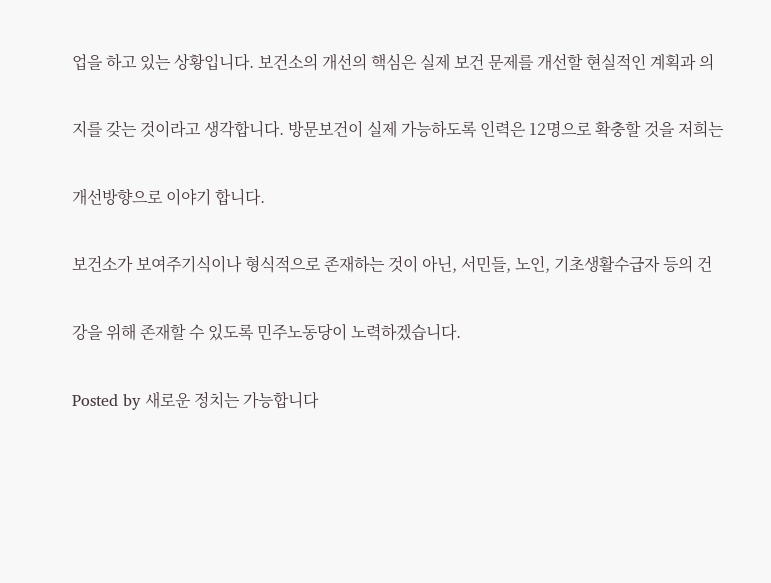업을 하고 있는 상황입니다. 보건소의 개선의 핵심은 실제 보건 문제를 개선할 현실적인 계획과 의

지를 갖는 것이라고 생각합니다. 방문보건이 실제 가능하도록 인력은 12명으로 확충할 것을 저희는

개선방향으로 이야기 합니다.

보건소가 보여주기식이나 형식적으로 존재하는 것이 아닌, 서민들, 노인, 기초생활수급자 등의 건

강을 위해 존재할 수 있도록 민주노동당이 노력하겠습니다.

Posted by 새로운 정치는 가능합니다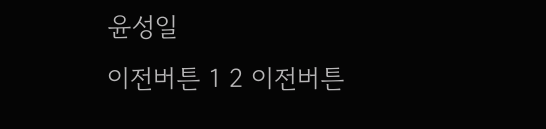윤성일
이전버튼 1 2 이전버튼